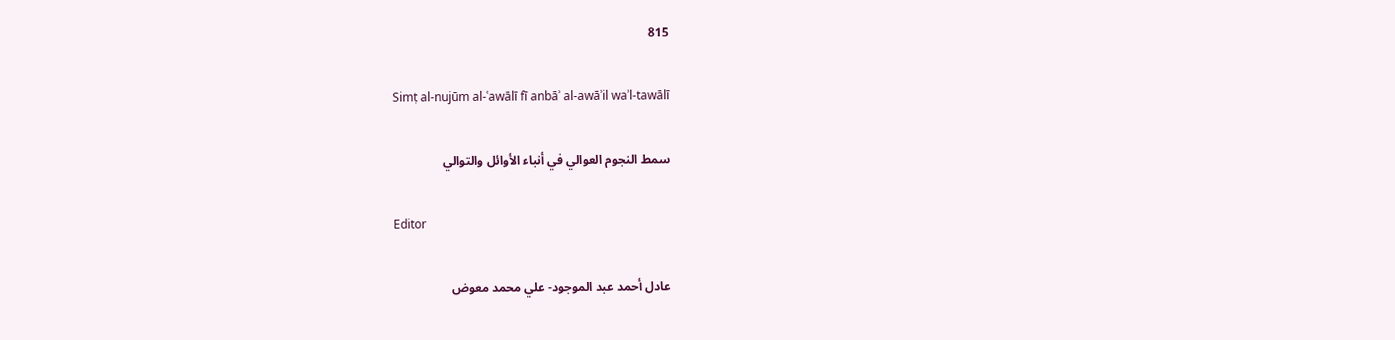815

Simṭ al-nujūm al-ʿawālī fī anbāʾ al-awāʾil waʾl-tawālī

سمط النجوم العوالي في أنباء الأوائل والتوالي

Editor

عادل أحمد عبد الموجود- علي محمد معوض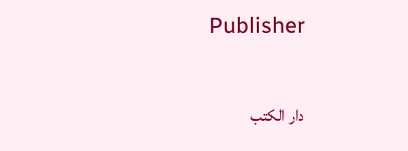Publisher

دار الكتب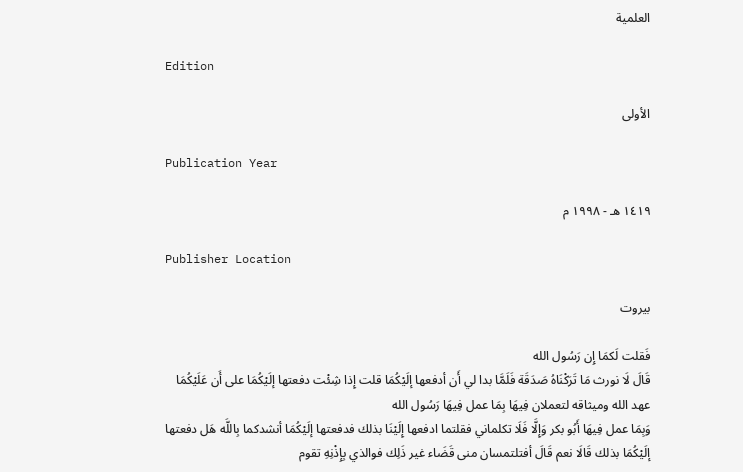العلمية

Edition

الأولى

Publication Year

١٤١٩ هـ - ١٩٩٨ م

Publisher Location

بيروت

فَقلت لَكمَا إِن رَسُول الله
قَالَ لَا نورث مَا تَرَكْنَاهُ صَدَقَة فَلَمَّا بدا لي أَن أدفعها إلَيْكُمَا قلت إِذا شِئْت دفعتها إلَيْكُمَا على أَن عَلَيْكُمَا عهد الله وميثاقه لتعملان فِيهَا بِمَا عمل فِيهَا رَسُول الله
وَبِمَا عمل فِيهَا أَبُو بكر وَإِلَّا فَلَا تكلماني فقلتما ادفعها إِلَيْنَا بذلك فدفعتها إلَيْكُمَا أنشدكما بِاللَّه هَل دفعتها إلَيْكُمَا بذلك قَالَا نعم قَالَ أفتلتمسان منى قَضَاء غير ذَلِك فوالذي بِإِذْنِهِ تقوم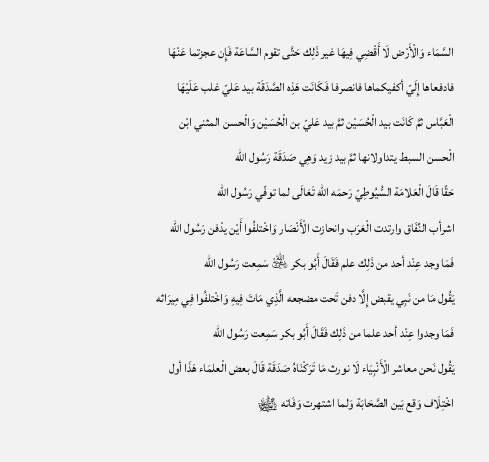السَّمَاء وَالْأَرْض لَا أَقْضِي فِيهَا غير ذَلِك حَتَّى تقوم السَّاعَة فَإِن عجزتما عَنْهَا فادفعاها إِلَيّ أكفيكماها فانصرفا فَكَانَت هَذِه الصَّدَقَة بيد عَليّ غلب عَلَيْهَا الْعَبَّاس ثمَّ كَانَت بيد الْحُسَيْن ثمَّ بيد عَليّ بن الْحُسَيْن وَالْحسن المثني ابْن الْحسن السبط يتداولانها ثمَّ بيد زيد وَهِي صَدَقَة رَسُول الله
حَقًا قَالَ الْعَلامَة السُّيُوطِيّ رَحمَه الله تَعَالَى لما توفّي رَسُول الله
اشرأب النِّفَاق وارتدت الْعَرَب وانحازت الْأَنْصَار وَاخْتلفُوا أَيْن يدْفن رَسُول الله
فَمَا وجد عِنْد أحد من ذَلِك علم فَقَالَ أَبُو بكر ﵁ سَمِعت رَسُول الله
يَقُول مَا من نَبِي يقبض إِلَّا دفن تَحت مضجعه الَّذِي مَاتَ فِيهِ وَاخْتلفُوا فِي مِيرَاثه فَمَا وجدوا عِنْد أحد علما من ذَلِك فَقَالَ أَبُو بكر سَمِعت رَسُول الله
يَقُول نَحن معاشر الْأَنْبِيَاء لَا نورث مَا تَرَكْنَاهُ صَدَقَة قَالَ بعض الْعلمَاء هَذَا أول اخْتِلَاف وَقع بَين الصَّحَابَة وَلما اشتهرت وَفَاته ﵊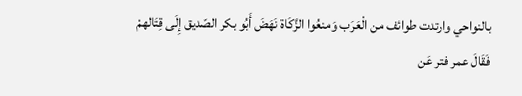بالنواحي وارتدت طوائف من الْعَرَب وَمنعُوا الزَّكَاة نَهَضَ أَبُو بكر الصّديق إِلَى قِتَالهمْ فَقَالَ عمر فتر عَن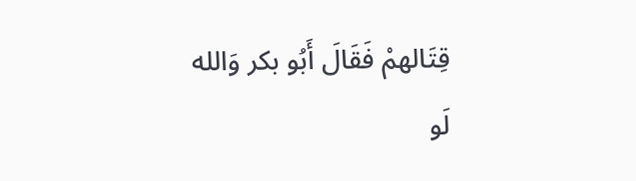قِتَالهمْ فَقَالَ أَبُو بكر وَالله لَو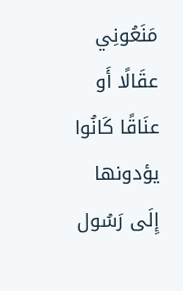مَنَعُونِي عقَالًا أَو عنَاقًا كَانُوا يؤدونها إِلَى رَسُول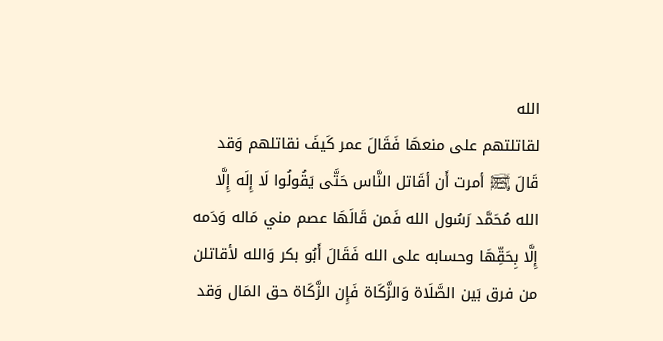الله
لقاتلتهم على منعهَا فَقَالَ عمر كَيفَ نقاتلهم وَقد قَالَ ﵊ أمرت أَن أقَاتل النَّاس حَتَّى يَقُولُوا لَا إِلَه إِلَّا الله مُحَمَّد رَسُول الله فَمن قَالَهَا عصم مني مَاله وَدَمه إِلَّا بِحَقِّهَا وحسابه على الله فَقَالَ أَبُو بكر وَالله لأقاتلن من فرق بَين الصَّلَاة وَالزَّكَاة فَإِن الزَّكَاة حق المَال وَقد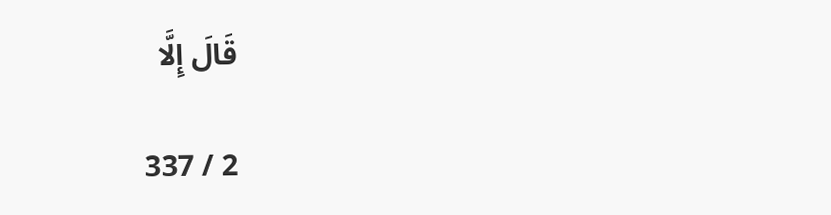قَالَ إِلَّا

2 / 337